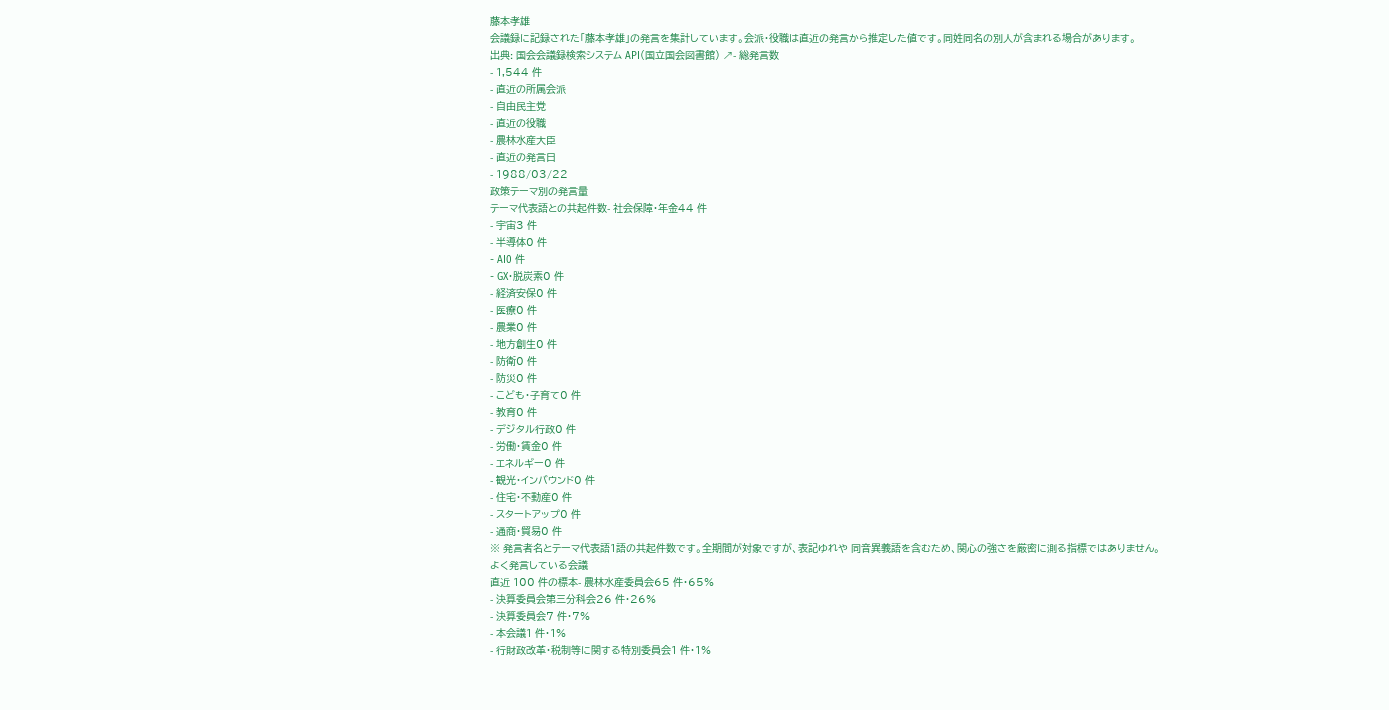藤本孝雄
会議録に記録された「藤本孝雄」の発言を集計しています。会派・役職は直近の発言から推定した値です。同姓同名の別人が含まれる場合があります。
出典: 国会会議録検索システム API(国立国会図書館) ↗- 総発言数
- 1,544 件
- 直近の所属会派
- 自由民主党
- 直近の役職
- 農林水産大臣
- 直近の発言日
- 1988/03/22
政策テーマ別の発言量
テーマ代表語との共起件数- 社会保障・年金44 件
- 宇宙3 件
- 半導体0 件
- AI0 件
- GX・脱炭素0 件
- 経済安保0 件
- 医療0 件
- 農業0 件
- 地方創生0 件
- 防衛0 件
- 防災0 件
- こども・子育て0 件
- 教育0 件
- デジタル行政0 件
- 労働・賃金0 件
- エネルギー0 件
- 観光・インバウンド0 件
- 住宅・不動産0 件
- スタートアップ0 件
- 通商・貿易0 件
※ 発言者名とテーマ代表語1語の共起件数です。全期間が対象ですが、表記ゆれや 同音異義語を含むため、関心の強さを厳密に測る指標ではありません。
よく発言している会議
直近 100 件の標本- 農林水産委員会65 件・65%
- 決算委員会第三分科会26 件・26%
- 決算委員会7 件・7%
- 本会議1 件・1%
- 行財政改革・税制等に関する特別委員会1 件・1%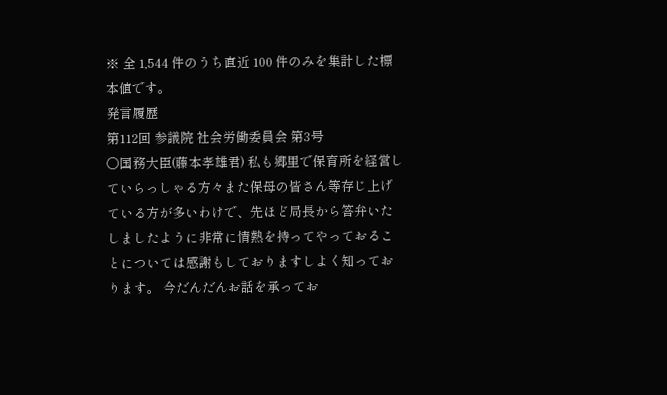※ 全 1,544 件のうち直近 100 件のみを集計した標本値です。
発言履歴
第112回 参議院 社会労働委員会 第3号
○国務大臣(藤本孝雄君) 私も郷里で保育所を経営していらっしゃる方々また保母の皆さん等存じ上げている方が多いわけで、先ほど局長から答弁いたしましたように非常に情熱を持ってやっておることについては感謝もしておりますしよく知っております。 今だんだんお話を承ってお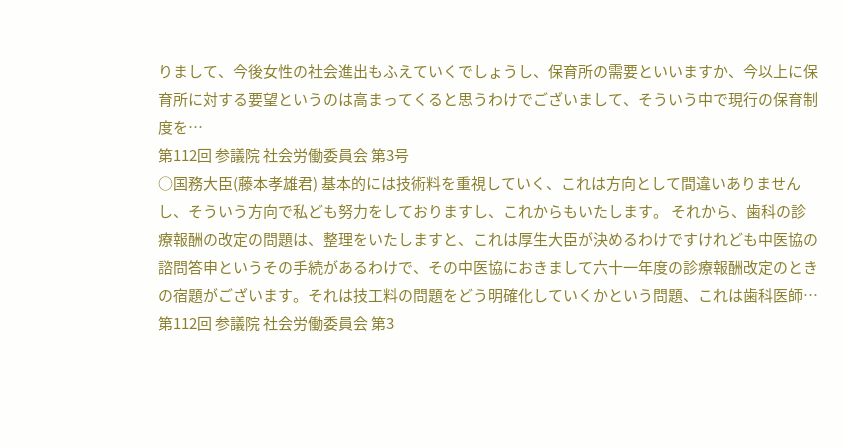りまして、今後女性の社会進出もふえていくでしょうし、保育所の需要といいますか、今以上に保育所に対する要望というのは高まってくると思うわけでございまして、そういう中で現行の保育制度を…
第112回 参議院 社会労働委員会 第3号
○国務大臣(藤本孝雄君) 基本的には技術料を重視していく、これは方向として間違いありませんし、そういう方向で私ども努力をしておりますし、これからもいたします。 それから、歯科の診療報酬の改定の問題は、整理をいたしますと、これは厚生大臣が決めるわけですけれども中医協の諮問答申というその手続があるわけで、その中医協におきまして六十一年度の診療報酬改定のときの宿題がございます。それは技工料の問題をどう明確化していくかという問題、これは歯科医師…
第112回 参議院 社会労働委員会 第3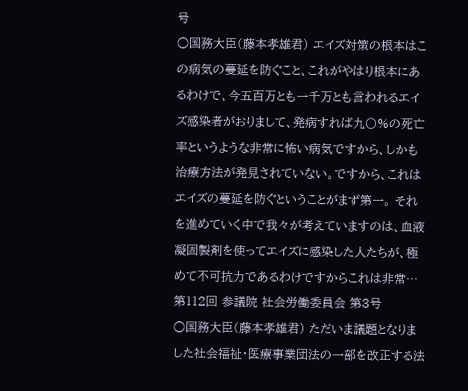号
○国務大臣(藤本孝雄君) エイズ対策の根本はこの病気の蔓延を防ぐこと、これがやはり根本にあるわけで、今五百万とも一千万とも言われるエイズ感染者がおりまして、発病すれば九〇%の死亡率というような非常に怖い病気ですから、しかも治療方法が発見されていない。ですから、これはエイズの蔓延を防ぐということがまず第一。 それを進めていく中で我々が考えていますのは、血液凝固製剤を使ってエイズに感染した人たちが、極めて不可抗力であるわけですからこれは非常…
第112回 参議院 社会労働委員会 第3号
○国務大臣(藤本孝雄君) ただいま議題となりました社会福祉・医療事業団法の一部を改正する法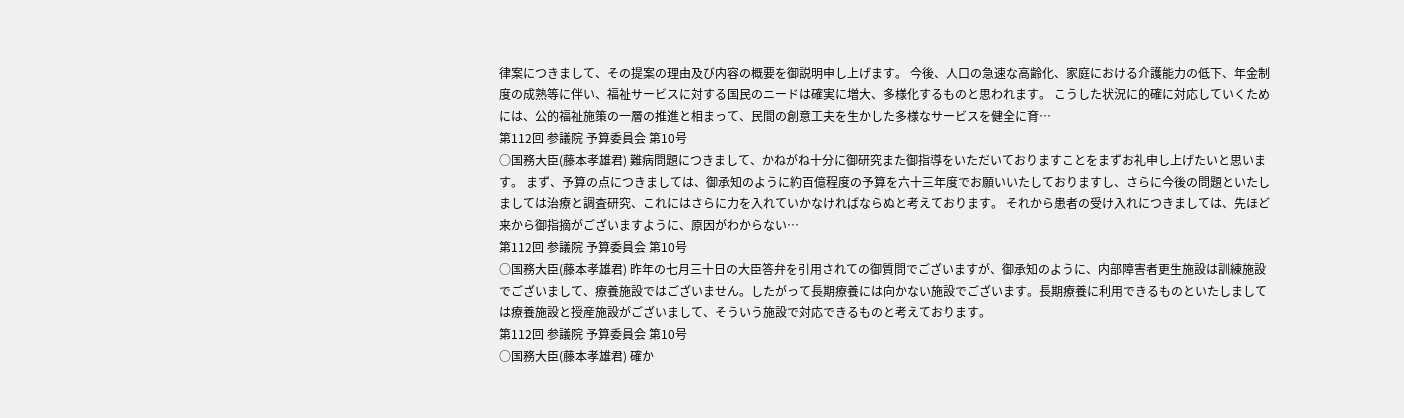律案につきまして、その提案の理由及び内容の概要を御説明申し上げます。 今後、人口の急速な高齢化、家庭における介護能力の低下、年金制度の成熟等に伴い、福祉サービスに対する国民のニードは確実に増大、多様化するものと思われます。 こうした状況に的確に対応していくためには、公的福祉施策の一層の推進と相まって、民間の創意工夫を生かした多様なサービスを健全に育…
第112回 参議院 予算委員会 第10号
○国務大臣(藤本孝雄君) 難病問題につきまして、かねがね十分に御研究また御指導をいただいておりますことをまずお礼申し上げたいと思います。 まず、予算の点につきましては、御承知のように約百億程度の予算を六十三年度でお願いいたしておりますし、さらに今後の問題といたしましては治療と調査研究、これにはさらに力を入れていかなければならぬと考えております。 それから患者の受け入れにつきましては、先ほど来から御指摘がございますように、原因がわからない…
第112回 参議院 予算委員会 第10号
○国務大臣(藤本孝雄君) 昨年の七月三十日の大臣答弁を引用されての御質問でございますが、御承知のように、内部障害者更生施設は訓練施設でございまして、療養施設ではございません。したがって長期療養には向かない施設でございます。長期療養に利用できるものといたしましては療養施設と授産施設がございまして、そういう施設で対応できるものと考えております。
第112回 参議院 予算委員会 第10号
○国務大臣(藤本孝雄君) 確か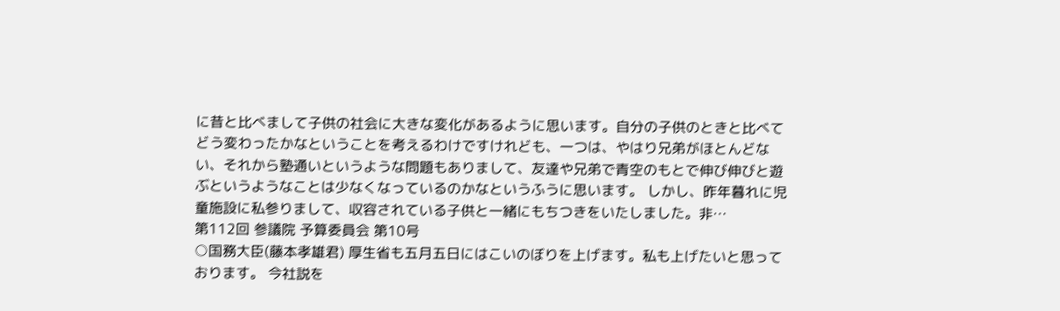に昔と比べまして子供の社会に大きな変化があるように思います。自分の子供のときと比べてどう変わったかなということを考えるわけですけれども、一つは、やはり兄弟がほとんどない、それから塾通いというような問題もありまして、友達や兄弟で青空のもとで伸び伸びと遊ぶというようなことは少なくなっているのかなというふうに思います。 しかし、昨年暮れに児童施設に私参りまして、収容されている子供と一緒にもちつきをいたしました。非…
第112回 参議院 予算委員会 第10号
○国務大臣(藤本孝雄君) 厚生省も五月五日にはこいのぼりを上げます。私も上げたいと思っております。 今社説を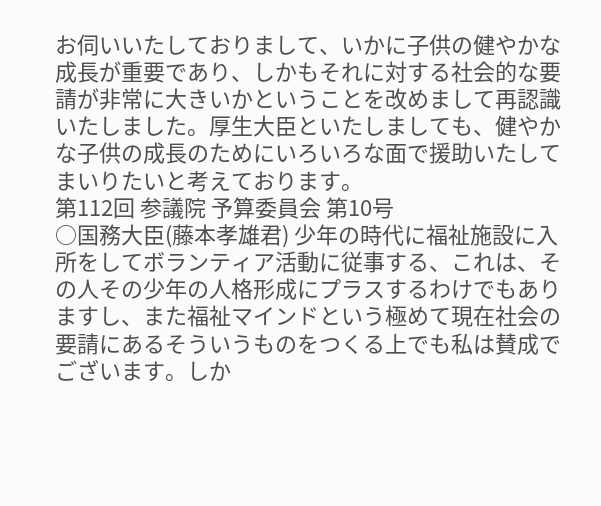お伺いいたしておりまして、いかに子供の健やかな成長が重要であり、しかもそれに対する社会的な要請が非常に大きいかということを改めまして再認識いたしました。厚生大臣といたしましても、健やかな子供の成長のためにいろいろな面で援助いたしてまいりたいと考えております。
第112回 参議院 予算委員会 第10号
○国務大臣(藤本孝雄君) 少年の時代に福祉施設に入所をしてボランティア活動に従事する、これは、その人その少年の人格形成にプラスするわけでもありますし、また福祉マインドという極めて現在社会の要請にあるそういうものをつくる上でも私は賛成でございます。しか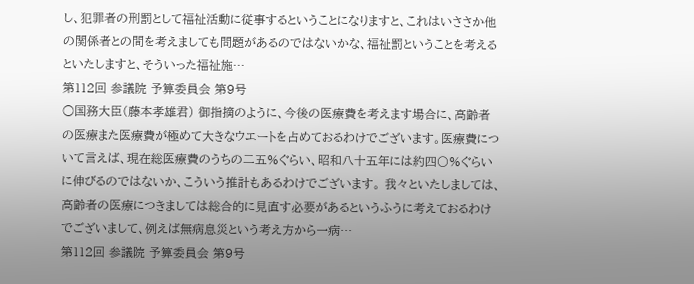し、犯罪者の刑罰として福祉活動に従事するということになりますと、これはいささか他の関係者との間を考えましても問題があるのではないかな、福祉罰ということを考えるといたしますと、そういった福祉施…
第112回 参議院 予算委員会 第9号
○国務大臣(藤本孝雄君) 御指摘のように、今後の医療費を考えます場合に、高齢者の医療また医療費が極めて大きなウエートを占めておるわけでございます。医療費について言えば、現在総医療費のうちの二五%ぐらい、昭和八十五年には約四〇%ぐらいに伸びるのではないか、こういう推計もあるわけでございます。 我々といたしましては、高齢者の医療につきましては総合的に見直す必要があるというふうに考えておるわけでございまして、例えば無病息災という考え方から一病…
第112回 参議院 予算委員会 第9号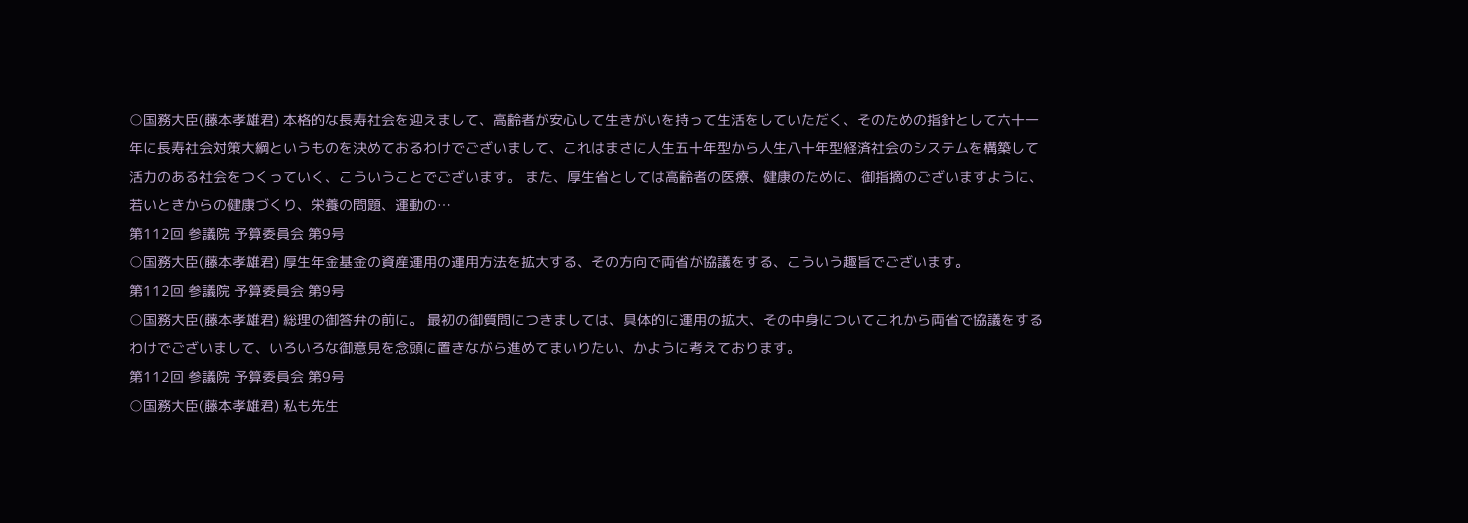○国務大臣(藤本孝雄君) 本格的な長寿社会を迎えまして、高齢者が安心して生きがいを持って生活をしていただく、そのための指針として六十一年に長寿社会対策大綱というものを決めておるわけでございまして、これはまさに人生五十年型から人生八十年型経済社会のシステムを構築して活力のある社会をつくっていく、こういうことでございます。 また、厚生省としては高齢者の医療、健康のために、御指摘のございますように、若いときからの健康づくり、栄養の問題、運動の…
第112回 参議院 予算委員会 第9号
○国務大臣(藤本孝雄君) 厚生年金基金の資産運用の運用方法を拡大する、その方向で両省が協議をする、こういう趣旨でございます。
第112回 参議院 予算委員会 第9号
○国務大臣(藤本孝雄君) 総理の御答弁の前に。 最初の御質問につきましては、具体的に運用の拡大、その中身についてこれから両省で協議をするわけでございまして、いろいろな御意見を念頭に置きながら進めてまいりたい、かように考えております。
第112回 参議院 予算委員会 第9号
○国務大臣(藤本孝雄君) 私も先生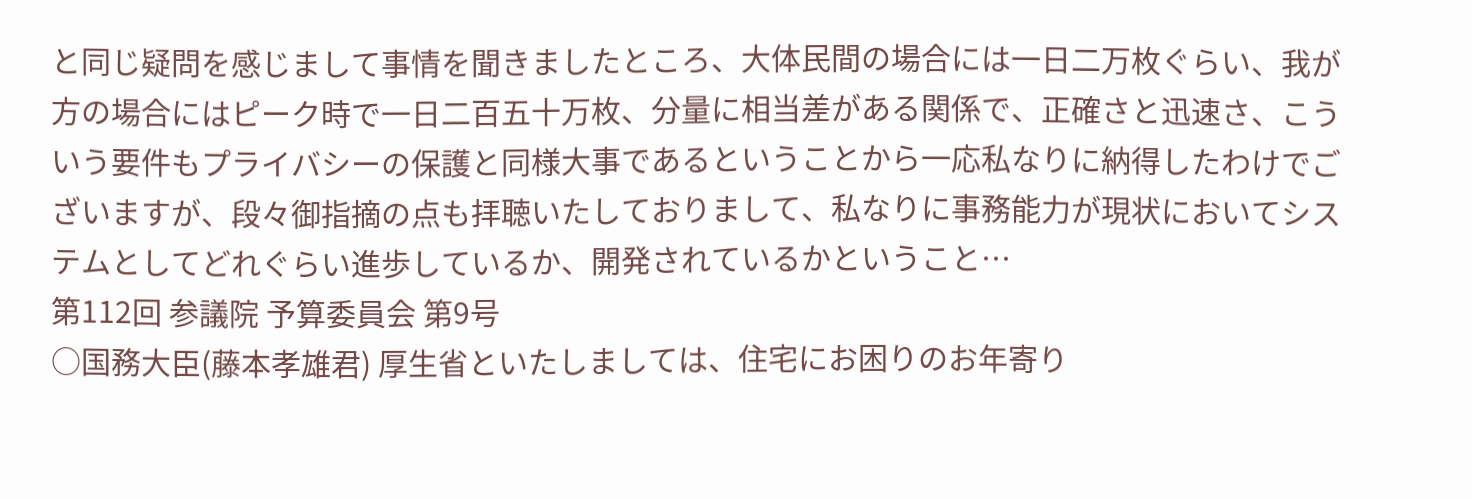と同じ疑問を感じまして事情を聞きましたところ、大体民間の場合には一日二万枚ぐらい、我が方の場合にはピーク時で一日二百五十万枚、分量に相当差がある関係で、正確さと迅速さ、こういう要件もプライバシーの保護と同様大事であるということから一応私なりに納得したわけでございますが、段々御指摘の点も拝聴いたしておりまして、私なりに事務能力が現状においてシステムとしてどれぐらい進歩しているか、開発されているかということ…
第112回 参議院 予算委員会 第9号
○国務大臣(藤本孝雄君) 厚生省といたしましては、住宅にお困りのお年寄り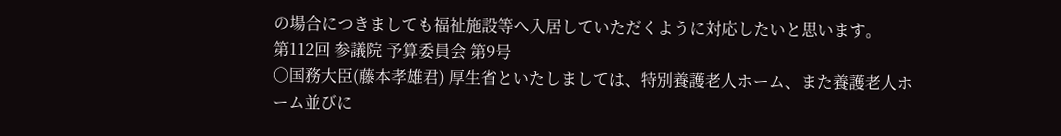の場合につきましても福祉施設等へ入居していただくように対応したいと思います。
第112回 参議院 予算委員会 第9号
○国務大臣(藤本孝雄君) 厚生省といたしましては、特別養護老人ホーム、また養護老人ホーム並びに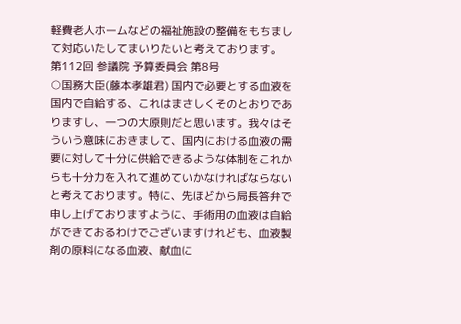軽費老人ホームなどの福祉施設の整備をもちまして対応いたしてまいりたいと考えております。
第112回 参議院 予算委員会 第8号
○国務大臣(藤本孝雄君) 国内で必要とする血液を国内で自給する、これはまさしくそのとおりでありますし、一つの大原則だと思います。我々はそういう意味におきまして、国内における血液の需要に対して十分に供給できるような体制をこれからも十分力を入れて進めていかなければならないと考えております。特に、先ほどから局長答弁で申し上げておりますように、手術用の血液は自給ができておるわけでございますけれども、血液製剤の原料になる血液、献血に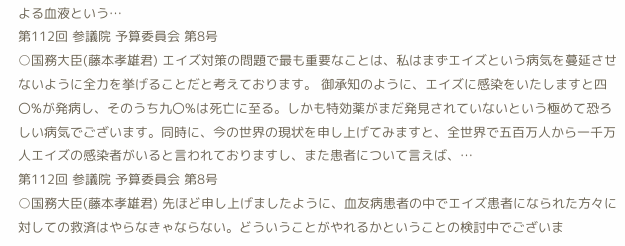よる血液という…
第112回 参議院 予算委員会 第8号
○国務大臣(藤本孝雄君) エイズ対策の問題で最も重要なことは、私はまずエイズという病気を蔓延させないように全力を挙げることだと考えております。 御承知のように、エイズに感染をいたしますと四〇%が発病し、そのうち九〇%は死亡に至る。しかも特効薬がまだ発見されていないという極めて恐ろしい病気でございます。同時に、今の世界の現状を申し上げてみますと、全世界で五百万人から一千万人エイズの感染者がいると言われておりますし、また患者について言えば、…
第112回 参議院 予算委員会 第8号
○国務大臣(藤本孝雄君) 先ほど申し上げましたように、血友病患者の中でエイズ患者になられた方々に対しての救済はやらなきゃならない。どういうことがやれるかということの検討中でございま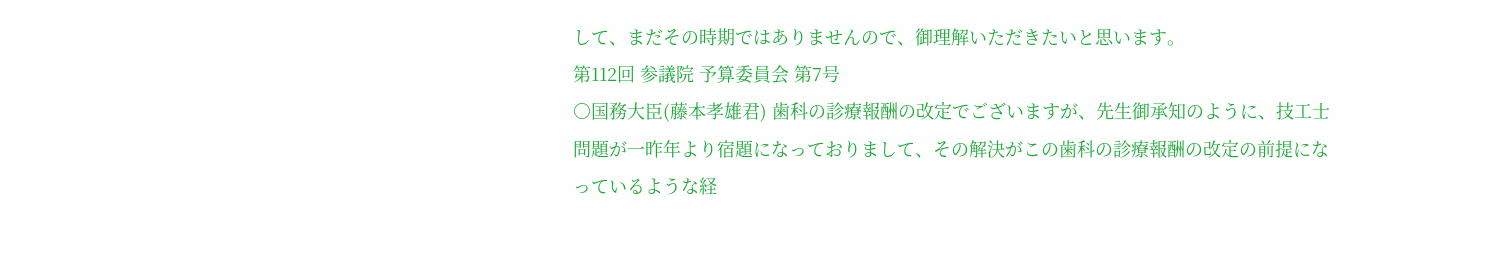して、まだその時期ではありませんので、御理解いただきたいと思います。
第112回 参議院 予算委員会 第7号
○国務大臣(藤本孝雄君) 歯科の診療報酬の改定でございますが、先生御承知のように、技工士問題が一昨年より宿題になっておりまして、その解決がこの歯科の診療報酬の改定の前提になっているような経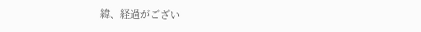緯、経過がござい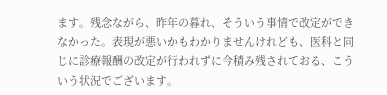ます。残念ながら、昨年の暮れ、そういう事情で改定ができなかった。表現が悪いかもわかりませんけれども、医科と同じに診療報酬の改定が行われずに今積み残されておる、こういう状況でございます。